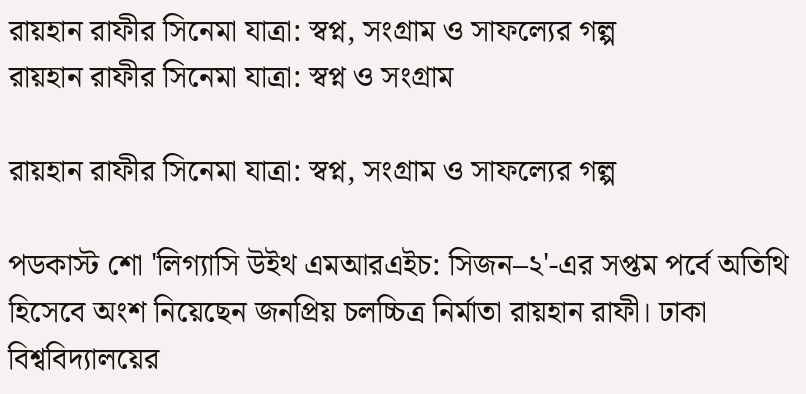রায়হান রাফীর সিনেমা যাত্রা: স্বপ্ন, সংগ্রাম ও সাফল্যের গল্প
রায়হান রাফীর সিনেমা যাত্রা: স্বপ্ন ও সংগ্রাম

রায়হান রাফীর সিনেমা যাত্রা: স্বপ্ন, সংগ্রাম ও সাফল্যের গল্প

পডকাস্ট শো 'লিগ্যাসি উইথ এমআরএইচ: সিজন–২'-এর সপ্তম পর্বে অতিথি হিসেবে অংশ নিয়েছেন জনপ্রিয় চলচ্চিত্র নির্মাতা রায়হান রাফী। ঢাকা বিশ্ববিদ্যালয়ের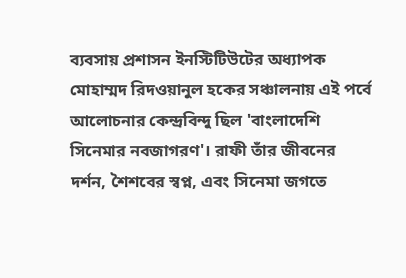ব্যবসায় প্রশাসন ইনস্টিটিউটের অধ্যাপক মোহাম্মদ রিদওয়ানুল হকের সঞ্চালনায় এই পর্বে আলোচনার কেন্দ্রবিন্দু ছিল 'বাংলাদেশি সিনেমার নবজাগরণ'। রাফী তাঁর জীবনের দর্শন, শৈশবের স্বপ্ন, এবং সিনেমা জগতে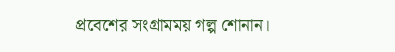প্রবেশের সংগ্রামময় গল্প শোনান।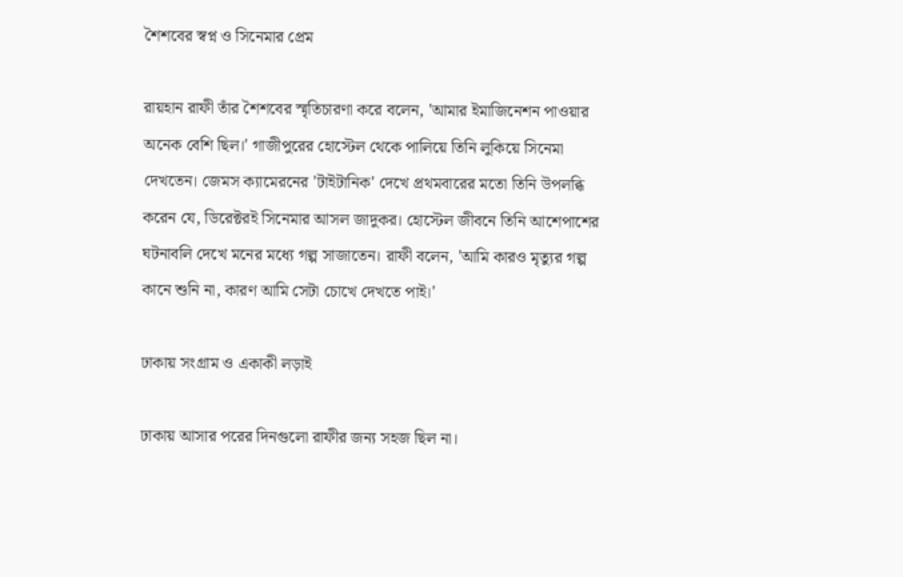শৈশবের স্বপ্ন ও সিনেমার প্রেম

রায়হান রাফী তাঁর শৈশবের স্মৃতিচারণা করে বলেন, 'আমার ইমাজিনেশন পাওয়ার অনেক বেশি ছিল।' গাজীপুরের হোস্টেল থেকে পালিয়ে তিনি লুকিয়ে সিনেমা দেখতেন। জেমস ক্যামেরনের 'টাইটানিক' দেখে প্রথমবারের মতো তিনি উপলব্ধি করেন যে, ডিরেক্টরই সিনেমার আসল জাদুকর। হোস্টেল জীবনে তিনি আশেপাশের ঘটনাবলি দেখে মনের মধ্যে গল্প সাজাতেন। রাফী বলেন, 'আমি কারও মৃত্যুর গল্প কানে শুনি না, কারণ আমি সেটা চোখে দেখতে পাই।'

ঢাকায় সংগ্রাম ও একাকী লড়াই

ঢাকায় আসার পরের দিনগুলো রাফীর জন্য সহজ ছিল না।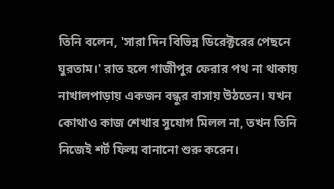তিনি বলেন, 'সারা দিন বিভিন্ন ডিরেক্টরের পেছনে ঘুরতাম।' রাত হলে গাজীপুর ফেরার পথ না থাকায় নাখালপাড়ায় একজন বন্ধুর বাসায় উঠতেন। যখন কোথাও কাজ শেখার সুযোগ মিলল না, তখন তিনি নিজেই শর্ট ফিল্ম বানানো শুরু করেন।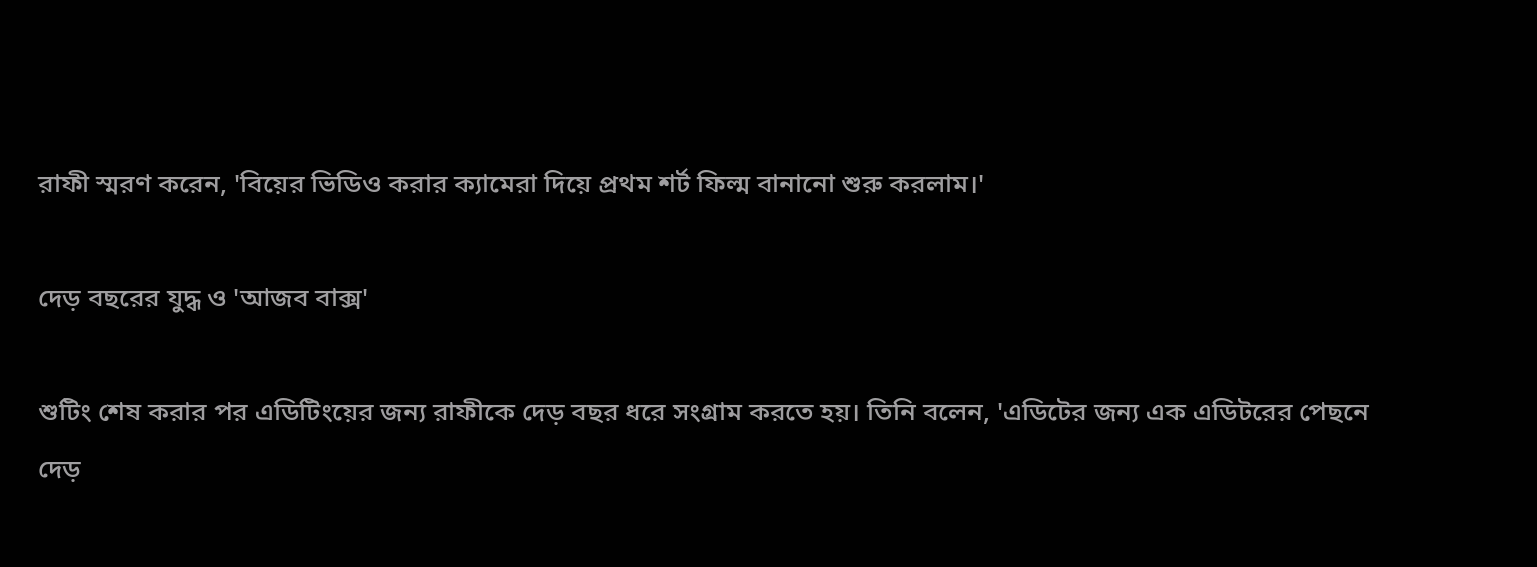রাফী স্মরণ করেন, 'বিয়ের ভিডিও করার ক্যামেরা দিয়ে প্রথম শর্ট ফিল্ম বানানো শুরু করলাম।'

দেড় বছরের যুদ্ধ ও 'আজব বাক্স'

শুটিং শেষ করার পর এডিটিংয়ের জন্য রাফীকে দেড় বছর ধরে সংগ্রাম করতে হয়। তিনি বলেন, 'এডিটের জন্য এক এডিটরের পেছনে দেড়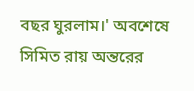বছর ঘুরলাম।' অবশেষে সিমিত রায় অন্তরের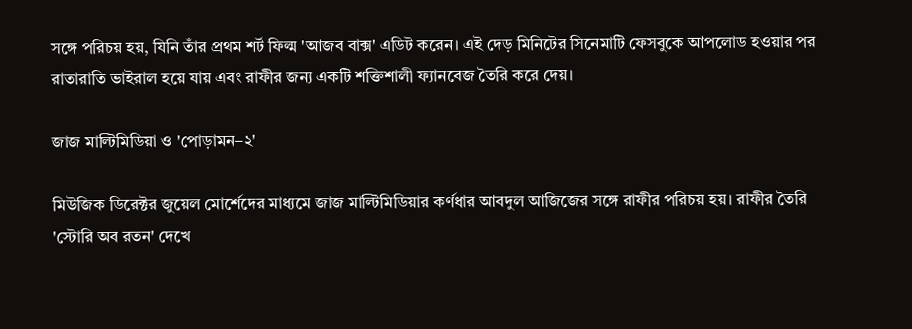সঙ্গে পরিচয় হয়, যিনি তাঁর প্রথম শর্ট ফিল্ম 'আজব বাক্স' এডিট করেন। এই দেড় মিনিটের সিনেমাটি ফেসবুকে আপলোড হওয়ার পর রাতারাতি ভাইরাল হয়ে যায় এবং রাফীর জন্য একটি শক্তিশালী ফ্যানবেজ তৈরি করে দেয়।

জাজ মাল্টিমিডিয়া ও 'পোড়ামন–২'

মিউজিক ডিরেক্টর জুয়েল মোর্শেদের মাধ্যমে জাজ মাল্টিমিডিয়ার কর্ণধার আবদুল আজিজের সঙ্গে রাফীর পরিচয় হয়। রাফীর তৈরি 'স্টোরি অব রতন' দেখে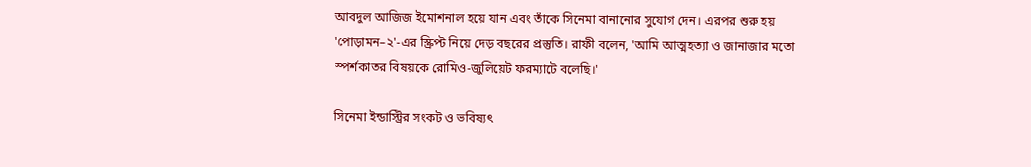আবদুল আজিজ ইমোশনাল হয়ে যান এবং তাঁকে সিনেমা বানানোর সুযোগ দেন। এরপর শুরু হয় 'পোড়ামন–২'-এর স্ক্রিপ্ট নিয়ে দেড় বছরের প্রস্তুতি। রাফী বলেন, 'আমি আত্মহত্যা ও জানাজার মতো স্পর্শকাতর বিষয়কে রোমিও-জুলিয়েট ফরম্যাটে বলেছি।'

সিনেমা ইন্ডাস্ট্রির সংকট ও ভবিষ্যৎ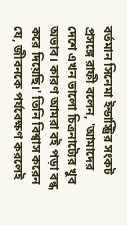বর্তমান সিনেমা ইন্ডাস্ট্রির সংকট প্রসঙ্গে রাফী বলেন, 'আমাদের দেশে এখন ভালো চিত্রনাট্যের খুব অভাব। কারণ আমরা বই পড়া বন্ধ করে দিয়েছি।' তিনি বিশ্বাস করেন যে, জীবনকে পর্যবেক্ষণ করলেই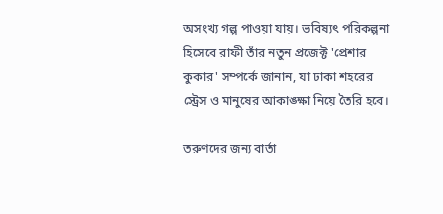অসংখ্য গল্প পাওয়া যায়। ভবিষ্যৎ পরিকল্পনা হিসেবে রাফী তাঁর নতুন প্রজেক্ট 'প্রেশার কুকার' সম্পর্কে জানান, যা ঢাকা শহরের স্ট্রেস ও মানুষের আকাঙ্ক্ষা নিয়ে তৈরি হবে।

তরুণদের জন্য বার্তা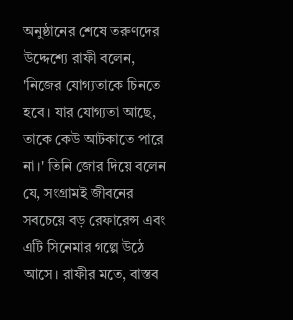অনুষ্ঠানের শেষে তরুণদের উদ্দেশ্যে রাফী বলেন, 'নিজের যোগ্যতাকে চিনতে হবে। যার যোগ্যতা আছে, তাকে কেউ আটকাতে পারে না।' তিনি জোর দিয়ে বলেন যে, সংগ্রামই জীবনের সবচেয়ে বড় রেফারেন্স এবং এটি সিনেমার গল্পে উঠে আসে। রাফীর মতে, বাস্তব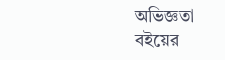অভিজ্ঞতা বইয়ের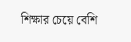শিক্ষার চেয়ে বেশি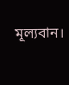মূল্যবান।